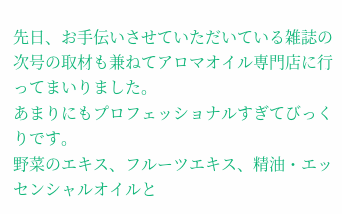先日、お手伝いさせていただいている雑誌の次号の取材も兼ねてアロマオイル専門店に行ってまいりました。
あまりにもプロフェッショナルすぎてびっくりです。
野菜のエキス、フルーツエキス、精油・エッセンシャルオイルと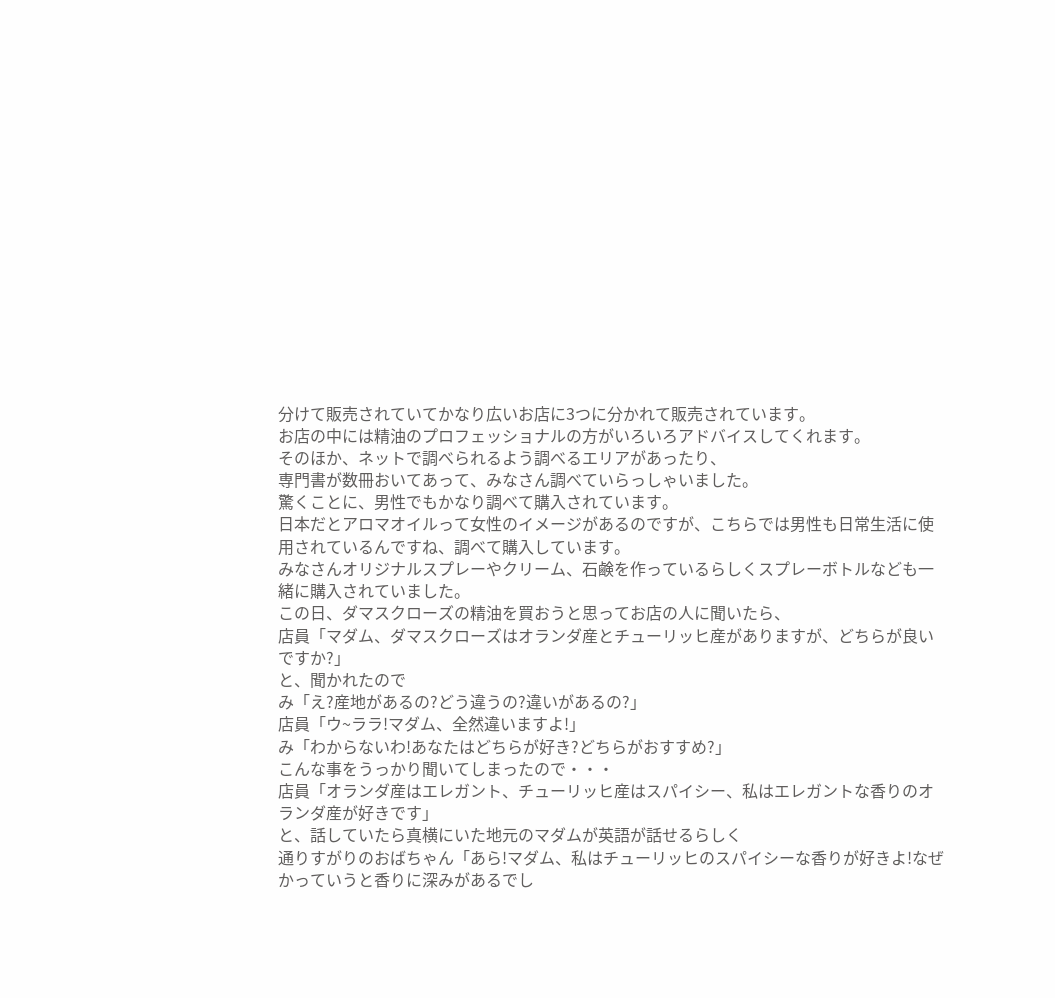分けて販売されていてかなり広いお店に3つに分かれて販売されています。
お店の中には精油のプロフェッショナルの方がいろいろアドバイスしてくれます。
そのほか、ネットで調べられるよう調べるエリアがあったり、
専門書が数冊おいてあって、みなさん調べていらっしゃいました。
驚くことに、男性でもかなり調べて購入されています。
日本だとアロマオイルって女性のイメージがあるのですが、こちらでは男性も日常生活に使用されているんですね、調べて購入しています。
みなさんオリジナルスプレーやクリーム、石鹸を作っているらしくスプレーボトルなども一緒に購入されていました。
この日、ダマスクローズの精油を買おうと思ってお店の人に聞いたら、
店員「マダム、ダマスクローズはオランダ産とチューリッヒ産がありますが、どちらが良いですか?」
と、聞かれたので
み「え?産地があるの?どう違うの?違いがあるの?」
店員「ウ~ララ!マダム、全然違いますよ!」
み「わからないわ!あなたはどちらが好き?どちらがおすすめ?」
こんな事をうっかり聞いてしまったので・・・
店員「オランダ産はエレガント、チューリッヒ産はスパイシー、私はエレガントな香りのオランダ産が好きです」
と、話していたら真横にいた地元のマダムが英語が話せるらしく
通りすがりのおばちゃん「あら!マダム、私はチューリッヒのスパイシーな香りが好きよ!なぜかっていうと香りに深みがあるでし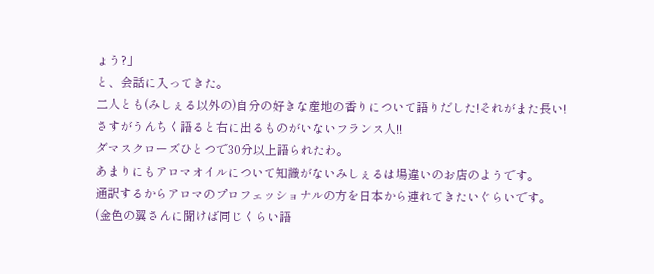ょう?」
と、会話に入ってきた。
二人とも(みしぇる以外の)自分の好きな産地の香りについて語りだした!それがまた長い!
さすがうんちく語ると右に出るものがいないフランス人!!
ダマスクローズひとつで30分以上語られたわ。
あまりにもアロマオイルについて知識がないみしぇるは場違いのお店のようです。
通訳するからアロマのプロフェッショナルの方を日本から連れてきたいぐらいです。
(金色の翼さんに聞けば同じくらい語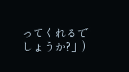ってくれるでしょうか?」)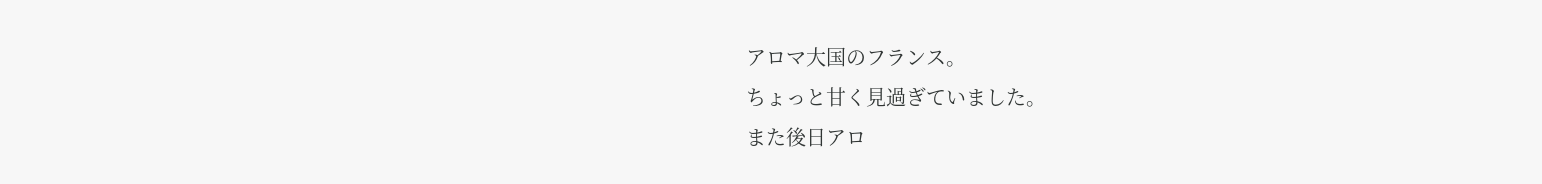アロマ大国のフランス。
ちょっと甘く見過ぎていました。
また後日アロ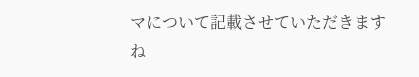マについて記載させていただきますね